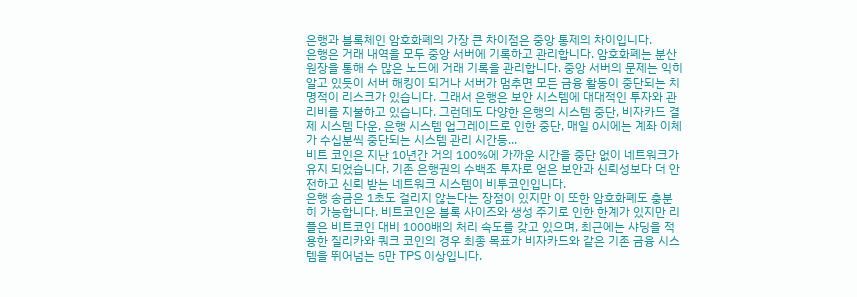은행과 블록체인 암호화폐의 가장 큰 차이점은 중앙 통제의 차이입니다.
은행은 거래 내역을 모두 중앙 서버에 기록하고 관리합니다. 암호화폐는 분산 원장을 통해 수 많은 노드에 거래 기록을 관리합니다. 중앙 서버의 문제는 익히 알고 있듯이 서버 해킹이 되거나 서버가 멈추면 모든 금융 활동이 중단되는 치명적이 리스크가 있습니다. 그래서 은행은 보안 시스템에 대대적인 투자와 관리비를 지불하고 있습니다. 그런데도 다양한 은행의 시스템 중단, 비자카드 결제 시스템 다운, 은행 시스템 업그레이드로 인한 중단, 매일 0시에는 계좌 이체가 수십분씩 중단되는 시스템 관리 시간등...
비트 코인은 지난 10년간 거의 100%에 가까운 시간을 중단 없이 네트워크가 유지 되었습니다. 기존 은행권의 수백조 투자로 얻은 보안과 신뢰성보다 더 안전하고 신뢰 받는 네트워크 시스템이 비투코인입니다.
은행 송금은 1초도 걸리지 않는다는 장점이 있지만 이 또한 암호화폐도 충분히 가능합니다. 비트코인은 블록 사이즈와 생성 주기로 인한 한계가 있지만 리플은 비트코인 대비 1000배의 처리 속도를 갖고 있으며, 최근에는 샤딩을 적용한 질리카와 쿼크 코인의 경우 최종 목표가 비자카드와 같은 기존 금융 시스템을 뛰어넘는 5만 TPS 이상입니다.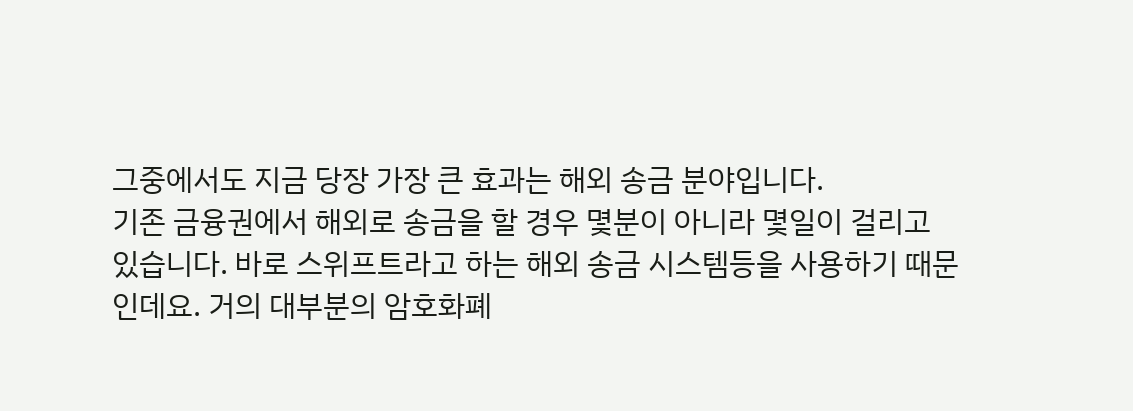그중에서도 지금 당장 가장 큰 효과는 해외 송금 분야입니다.
기존 금융권에서 해외로 송금을 할 경우 몇분이 아니라 몇일이 걸리고 있습니다. 바로 스위프트라고 하는 해외 송금 시스템등을 사용하기 때문인데요. 거의 대부분의 암호화폐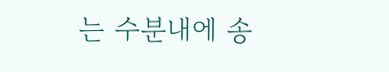는 수분내에 송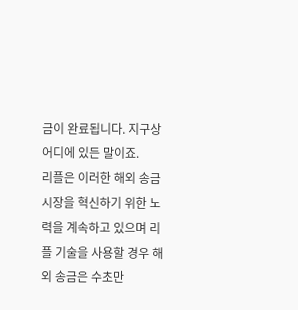금이 완료됩니다. 지구상 어디에 있든 말이죠.
리플은 이러한 해외 송금 시장을 혁신하기 위한 노력을 계속하고 있으며 리플 기술을 사용할 경우 해외 송금은 수초만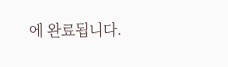에 완료됩니다.